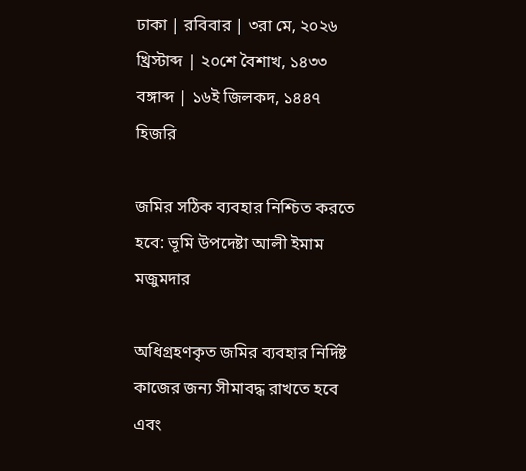ঢাকা | রবিবার | ৩রা মে, ২০২৬ খ্রিস্টাব্দ | ২০শে বৈশাখ, ১৪৩৩ বঙ্গাব্দ | ১৬ই জিলকদ, ১৪৪৭ হিজরি

জমির সঠিক ব্যবহার নিশ্চিত করতে হবে: ভূমি উপদেষ্টা আলী ইমাম মজুমদার

অধিগ্রহণকৃত জমির ব্যবহার নির্দিষ্ট কাজের জন্য সীমাবদ্ধ রাখতে হবে এবং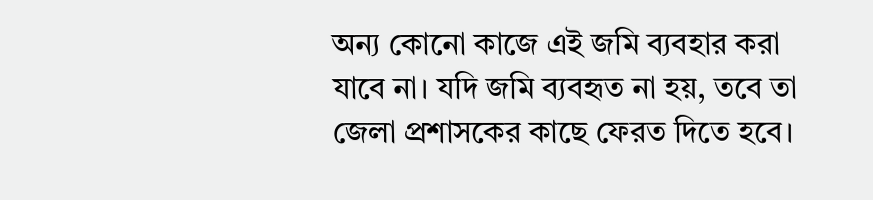অন্য কোনো কাজে এই জমি ব্যবহার করা যাবে না। যদি জমি ব্যবহৃত না হয়, তবে তা জেলা প্রশাসকের কাছে ফেরত দিতে হবে।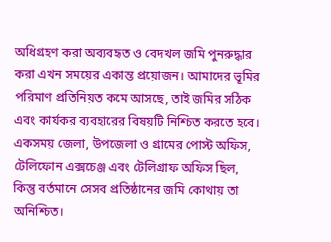অধিগ্রহণ করা অব্যবহৃত ও বেদখল জমি পুনরুদ্ধার করা এখন সময়ের একান্ত প্রয়োজন। আমাদের ভূমির পরিমাণ প্রতিনিয়ত কমে আসছে, তাই জমির সঠিক এবং কার্যকর ব্যবহারের বিষয়টি নিশ্চিত করতে হবে। একসময় জেলা, উপজেলা ও গ্রামের পোস্ট অফিস, টেলিফোন এক্সচেঞ্জ এবং টেলিগ্রাফ অফিস ছিল, কিন্তু বর্তমানে সেসব প্রতিষ্ঠানের জমি কোথায় তা অনিশ্চিত।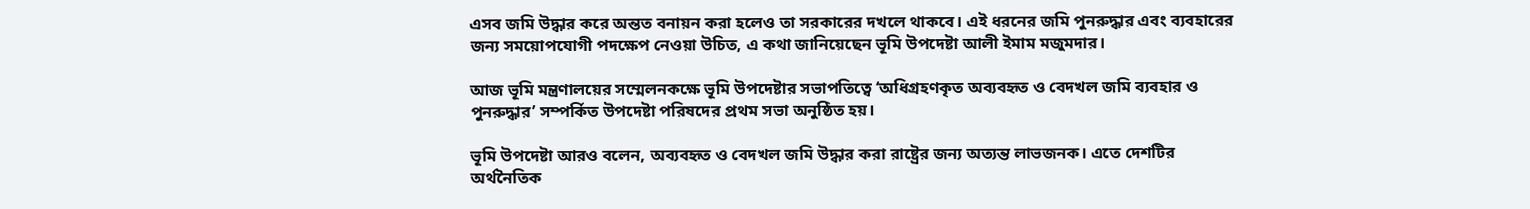এসব জমি উদ্ধার করে অন্তত বনায়ন করা হলেও তা সরকারের দখলে থাকবে। এই ধরনের জমি পুনরুদ্ধার এবং ব্যবহারের জন্য সময়োপযোগী পদক্ষেপ নেওয়া উচিত, এ কথা জানিয়েছেন ভূমি উপদেষ্টা আলী ইমাম মজুমদার।

আজ ভূমি মন্ত্রণালয়ের সম্মেলনকক্ষে ভূমি উপদেষ্টার সভাপতিত্বে ‘অধিগ্রহণকৃত অব্যবহৃত ও বেদখল জমি ব্যবহার ও পুনরুদ্ধার’ সম্পর্কিত উপদেষ্টা পরিষদের প্রথম সভা অনুষ্ঠিত হয়।

ভূমি উপদেষ্টা আরও বলেন, অব্যবহৃত ও বেদখল জমি উদ্ধার করা রাষ্ট্রের জন্য অত্যন্ত লাভজনক। এতে দেশটির অর্থনৈতিক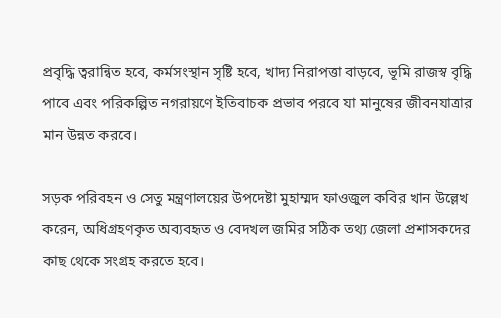প্রবৃদ্ধি ত্বরান্বিত হবে, কর্মসংস্থান সৃষ্টি হবে, খাদ্য নিরাপত্তা বাড়বে, ভূমি রাজস্ব বৃদ্ধি পাবে এবং পরিকল্পিত নগরায়ণে ইতিবাচক প্রভাব পরবে যা মানুষের জীবনযাত্রার মান উন্নত করবে।

সড়ক পরিবহন ও সেতু মন্ত্রণালয়ের উপদেষ্টা মুহাম্মদ ফাওজুল কবির খান উল্লেখ করেন, অধিগ্রহণকৃত অব্যবহৃত ও বেদখল জমির সঠিক তথ্য জেলা প্রশাসকদের কাছ থেকে সংগ্রহ করতে হবে।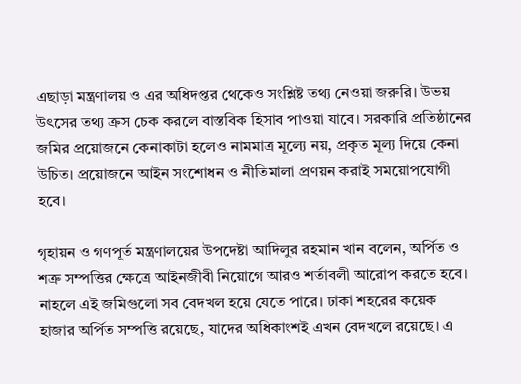এছাড়া মন্ত্রণালয় ও এর অধিদপ্তর থেকেও সংশ্লিষ্ট তথ্য নেওয়া জরুরি। উভয় উৎসের তথ্য ক্রস চেক করলে বাস্তবিক হিসাব পাওয়া যাবে। সরকারি প্রতিষ্ঠানের জমির প্রয়োজনে কেনাকাটা হলেও নামমাত্র মূল্যে নয়, প্রকৃত মূল্য দিয়ে কেনা উচিত। প্রয়োজনে আইন সংশোধন ও নীতিমালা প্রণয়ন করাই সময়োপযোগী হবে।

গৃহায়ন ও গণপূর্ত মন্ত্রণালয়ের উপদেষ্টা আদিলুর রহমান খান বলেন, অর্পিত ও শত্রু সম্পত্তির ক্ষেত্রে আইনজীবী নিয়োগে আরও শর্তাবলী আরোপ করতে হবে। নাহলে এই জমিগুলো সব বেদখল হয়ে যেতে পারে। ঢাকা শহরের কয়েক হাজার অর্পিত সম্পত্তি রয়েছে, যাদের অধিকাংশই এখন বেদখলে রয়েছে। এ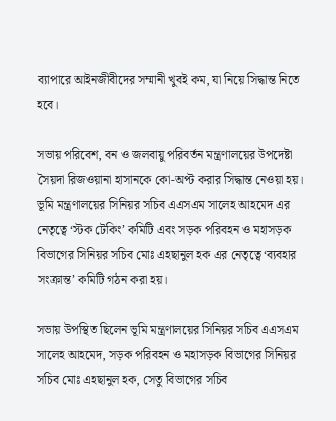ব্যাপারে আইনজীবীদের সম্মানী খুবই কম, যা নিয়ে সিদ্ধান্ত নিতে হবে।

সভায় পরিবেশ, বন ও জলবায়ু পরিবর্তন মন্ত্রণালয়ের উপদেষ্টা সৈয়দা রিজওয়ানা হাসানকে কো-অপ্ট করার সিদ্ধান্ত নেওয়া হয়। ভূমি মন্ত্রণালয়ের সিনিয়র সচিব এএসএম সালেহ আহমেদ এর নেতৃত্বে ‘স্টক টেকিং’ কমিটি এবং সড়ক পরিবহন ও মহাসড়ক বিভাগের সিনিয়র সচিব মোঃ এহছানুল হক এর নেতৃত্বে ‘ব্যবহার সংক্রান্ত’ কমিটি গঠন করা হয়।

সভায় উপস্থিত ছিলেন ভূমি মন্ত্রণালয়ের সিনিয়র সচিব এএসএম সালেহ আহমেদ, সড়ক পরিবহন ও মহাসড়ক বিভাগের সিনিয়র সচিব মোঃ এহছানুল হক, সেতু বিভাগের সচিব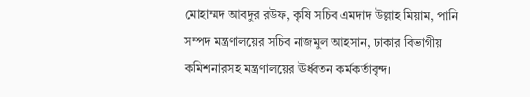মোহাম্মদ আবদুর রউফ, কৃষি সচিব এমদাদ উল্লাহ মিয়াম, পানি সম্পদ মন্ত্রণালয়ের সচিব নাজমুল আহসান, ঢাকার বিভাগীয় কমিশনারসহ মন্ত্রণালয়ের ঊর্ধ্বতন কর্মকর্তাবৃন্দ।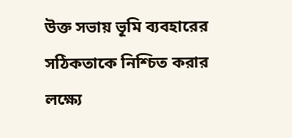উক্ত সভায় ভূমি ব্যবহারের সঠিকতাকে নিশ্চিত করার লক্ষ্যে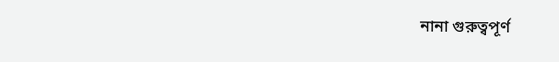নানা গুরুত্বপূর্ণ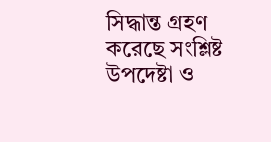সিদ্ধান্ত গ্রহণ করেছে সংশ্লিষ্ট উপদেষ্টা ও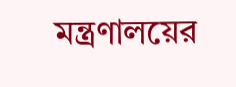মন্ত্রণালয়ের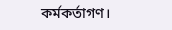কর্মকর্তাগণ।